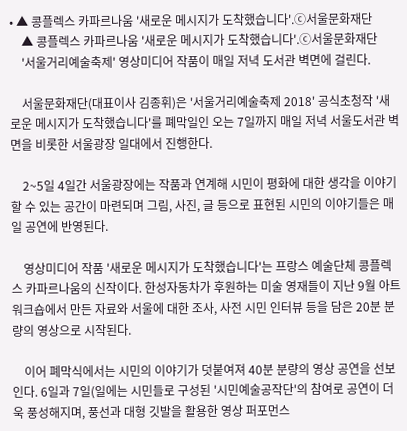• ▲ 콩플렉스 카파르나움 '새로운 메시지가 도착했습니다'.ⓒ서울문화재단
    ▲ 콩플렉스 카파르나움 '새로운 메시지가 도착했습니다'.ⓒ서울문화재단
    '서울거리예술축제' 영상미디어 작품이 매일 저녁 도서관 벽면에 걸린다.

    서울문화재단(대표이사 김종휘)은 '서울거리예술축제 2018' 공식초청작 '새로운 메시지가 도착했습니다'를 폐막일인 오는 7일까지 매일 저녁 서울도서관 벽면을 비롯한 서울광장 일대에서 진행한다.

    2~5일 4일간 서울광장에는 작품과 연계해 시민이 평화에 대한 생각을 이야기할 수 있는 공간이 마련되며 그림, 사진, 글 등으로 표현된 시민의 이야기들은 매일 공연에 반영된다.

    영상미디어 작품 '새로운 메시지가 도착했습니다'는 프랑스 예술단체 콩플렉스 카파르나움의 신작이다. 한성자동차가 후원하는 미술 영재들이 지난 9월 아트워크숍에서 만든 자료와 서울에 대한 조사, 사전 시민 인터뷰 등을 담은 20분 분량의 영상으로 시작된다.

    이어 폐막식에서는 시민의 이야기가 덧붙여져 40분 분량의 영상 공연을 선보인다. 6일과 7일(일에는 시민들로 구성된 '시민예술공작단'의 참여로 공연이 더욱 풍성해지며, 풍선과 대형 깃발을 활용한 영상 퍼포먼스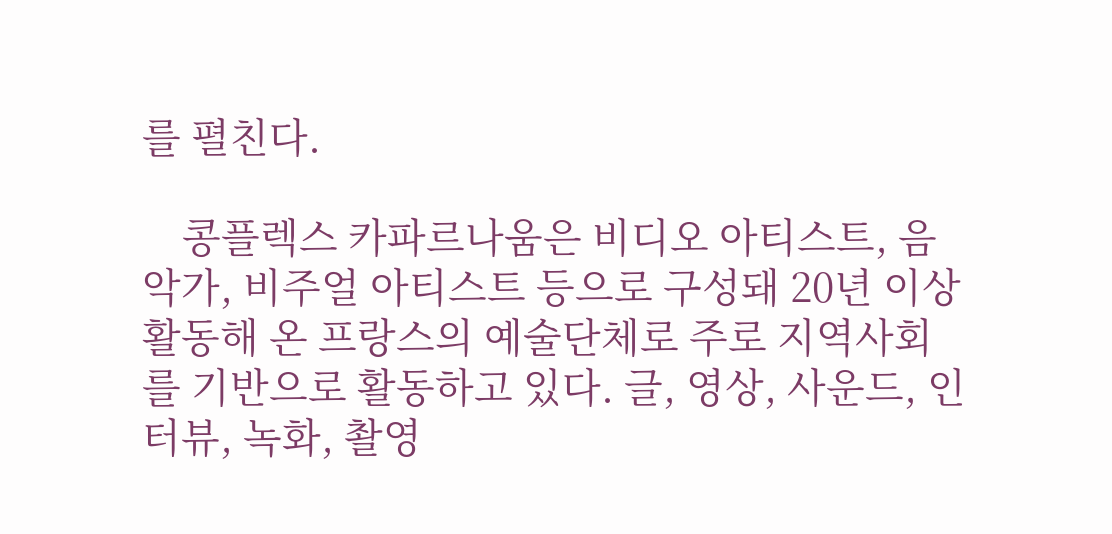를 펼친다.

    콩플렉스 카파르나움은 비디오 아티스트, 음악가, 비주얼 아티스트 등으로 구성돼 20년 이상 활동해 온 프랑스의 예술단체로 주로 지역사회를 기반으로 활동하고 있다. 글, 영상, 사운드, 인터뷰, 녹화, 촬영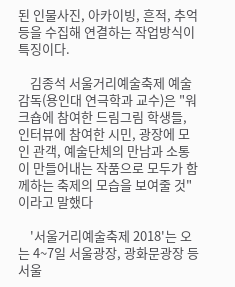된 인물사진, 아카이빙, 흔적, 추억 등을 수집해 연결하는 작업방식이 특징이다.

    김종석 서울거리예술축제 예술감독(용인대 연극학과 교수)은 "워크숍에 참여한 드림그림 학생들, 인터뷰에 참여한 시민, 광장에 모인 관객, 예술단체의 만남과 소통이 만들어내는 작품으로 모두가 함께하는 축제의 모습을 보여줄 것"이라고 말했다

    '서울거리예술축제 2018'는 오는 4~7일 서울광장, 광화문광장 등 서울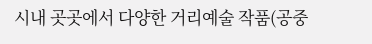시내 곳곳에서 다양한 거리예술 작품(공중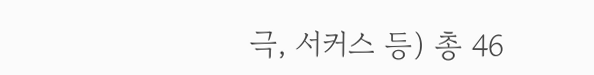극, 서커스 등) 총 46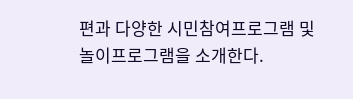편과 다양한 시민참여프로그램 및 놀이프로그램을 소개한다.